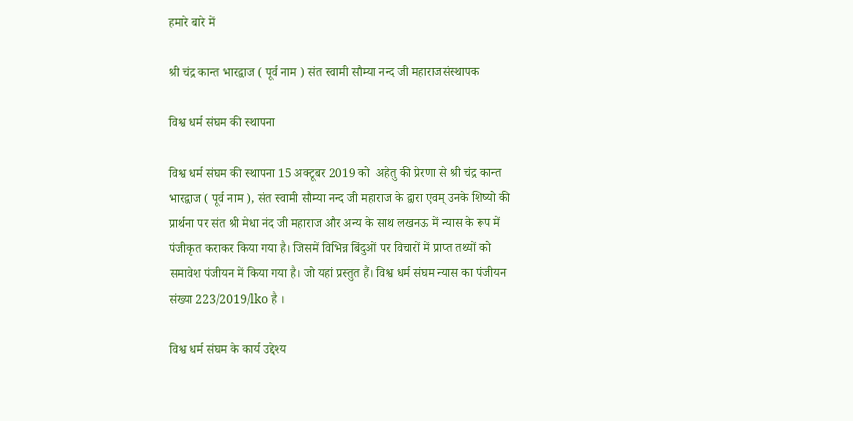हमारे बारे में

श्री चंद्र कान्त भारद्वाज ( पूर्व नाम ) संत स्वामी सौम्या नन्द जी महाराजसंस्थापक

विश्व धर्म संघम की स्थापना

विश्व धर्म संघम की स्थापना 15 अक्टूबर 2019 को  अहेतु की प्रेरणा से श्री चंद्र कान्त भारद्वाज ( पूर्व नाम ), संत स्वामी सौम्या नन्द जी महाराज के द्वारा एवम् उनके शिष्यो की प्रार्थना पर संत श्री मेधा नंद जी महाराज और अन्य के साथ लखनऊ में न्यास के रूप में पंजीकृत कराकर किया गया है। जिसमें विभिन्न बिंदुओं पर विचारों में प्राप्त तथ्यों को समावेश पंजीयन में किया गया है। जो यहां प्रस्तुत हैं। विश्व धर्म संघम न्यास का पंजीयन संख्या 223/2019/lko है ।

विश्व धर्म संघम के कार्य उद्देश्य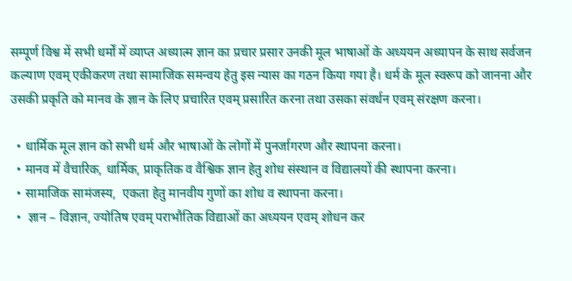सम्पूर्ण विश्व में सभी धर्मों में व्याप्त अध्यात्म ज्ञान का प्रचार प्रसार उनकी मूल भाषाओं के अध्ययन अध्यापन के साथ सर्वजन कल्याण एवम् एकीकरण तथा सामाजिक समन्वय हेतु इस न्यास का गठन किया गया है। धर्म के मूल स्वरूप को जानना और उसकी प्रकृति को मानव के ज्ञान के लिए प्रचारित एवम् प्रसारित करना तथा उसका संवर्धन एवम् संरक्षण करना।

  • धार्मिक मूल ज्ञान को सभी धर्म और भाषाओं के लोगों में पुनर्जागरण और स्थापना करना।
  • मानव में वैचारिक, धार्मिक, प्राकृतिक व वैश्विक ज्ञान हेतु शोध संस्थान व विद्यालयों की स्थापना करना।
  • सामाजिक सामंजस्य,  एकता हेतु मानवीय गुणों का शोध व स्थापना करना।
  •  ज्ञान – विज्ञान, ज्योतिष एवम् पराभौतिक विद्याओं का अध्ययन एवम् शोधन कर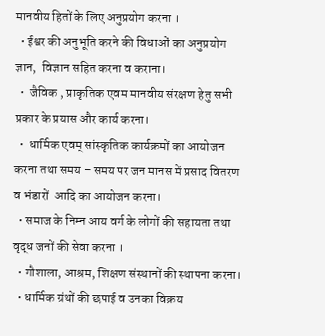मानवीय हितों के लिए अनुप्रयोग करना ।
  • ईश्वर की अनुभूति करने की विधाओं का अनुप्रयोग ज्ञान,  विज्ञान सहित करना व कराना।
  •  जैविक , प्राकृतिक एवम मानवीय संरक्षण हेतु सभी प्रकार के प्रयास और कार्य करना।
  •  धार्मिक एवम् सांस्कृतिक कार्यक्रमों का आयोजन करना तथा समय – समय पर जन मानस में प्रसाद वितरण व भंडारों  आदि का आयोजन करना।
  • समाज के निम्न आय वर्ग के लोगों की सहायता तथा वृद्ध जनों की सेवा करना ।
  • गौशाला, आश्रम, शिक्षण संस्थानों की स्थापना करना।
  • धार्मिक ग्रंथों की छपाई व उनका विक्रय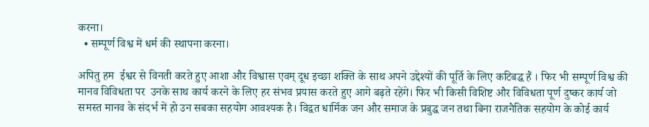करना।
  • सम्पूर्ण विश्व में धर्म की स्थापना करना।

अपितु हम  ईश्वर से विनती करते हुए आशा और विश्वास एवम् दूध इच्छा शक्ति के साथ अपने उद्देश्यों की पूर्ति के लिए कटिबद्ध हैं । फिर भी सम्पूर्ण विश्व की मानव विविधता पर  उनके साथ कार्य करने के लिए हर संभव प्रयास करते हुए आगे बढ़ते रहेंगे। फिर भी किसी विशिष्ट और विविधता पूर्ण दुष्कर कार्य जो समस्त मानव के संदर्भ में हो उन सबका सहयोग आवश्यक है। विद्वत धार्मिक जन और समाज के प्रबुद्ध जन तथा बिना राजनैतिक सहयोग के कोई कार्य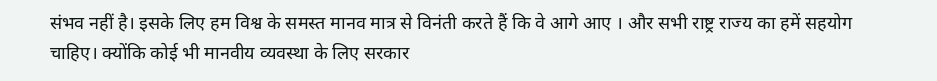संभव नहीं है। इसके लिए हम विश्व के समस्त मानव मात्र से विनंती करते हैं कि वे आगे आए । और सभी राष्ट्र राज्य का हमें सहयोग चाहिए। क्योंकि कोई भी मानवीय व्यवस्था के लिए सरकार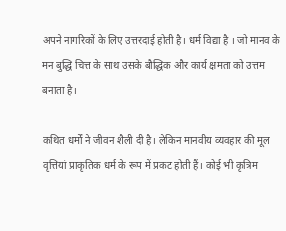अपने नागरिकों के लिए उत्तरदाई होती है। धर्म विद्या है । जो मानव के मन बुद्धि चित्त के साथ उसके बौद्धिक और कार्य क्षमता को उत्तम बनाता है।

कथित धर्मों ने जीवन शैली दी है। लेकिन मानवीय व्यवहार की मूल वृत्तियां प्राकृतिक धर्म के रूप में प्रकट होती हैं। कोई भी कृत्रिम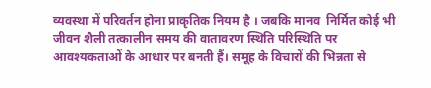व्यवस्था में परिवर्तन होना प्राकृतिक नियम है । जबकि मानव  निर्मित कोई भी जीवन शैली तत्कालीन समय की वातावरण स्थिति परिस्थिति पर आवश्यकताओं के आधार पर बनती हैं। समूह के विचारों की भिन्नता से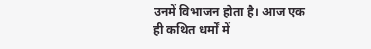उनमें विभाजन होता है। आज एक ही कथित धर्मों में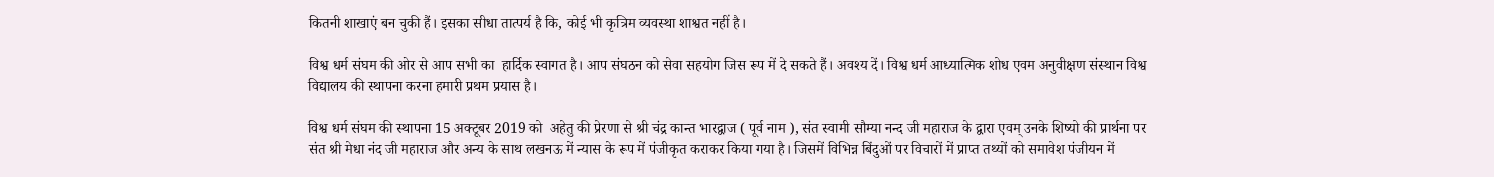कितनी शाखाएं बन चुकी हैं। इसका सीधा तात्पर्य है कि, कोई भी कृत्रिम व्यवस्था शाश्वत नहीं है।

विश्व धर्म संघम की ओर से आप सभी का  हार्दिक स्वागत है। आप संघठन को सेवा सहयोग जिस रूप में दे सकते हैं। अवश्य दें। विश्व धर्म आध्यात्मिक शोध एवम अनुवीक्षण संस्थान विश्व विद्यालय की स्थापना करना हमारी प्रथम प्रयास है।

विश्व धर्म संघम की स्थापना 15 अक्टूबर 2019 को  अहेतु की प्रेरणा से श्री चंद्र कान्त भारद्वाज ( पूर्व नाम ), संत स्वामी सौम्या नन्द जी महाराज के द्वारा एवम् उनके शिष्यो की प्रार्थना पर संत श्री मेधा नंद जी महाराज और अन्य के साथ लखनऊ में न्यास के रूप में पंजीकृत कराकर किया गया है। जिसमें विभिन्न बिंदुओं पर विचारों में प्राप्त तथ्यों को समावेश पंजीयन में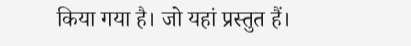किया गया है। जो यहां प्रस्तुत हैं।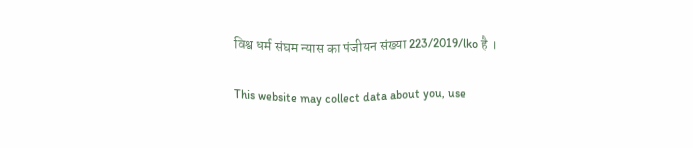विश्व धर्म संघम न्यास का पंजीयन संख्या 223/2019/lko है ।

This website may collect data about you, use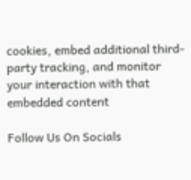cookies, embed additional third-party tracking, and monitor your interaction with that embedded content

Follow Us On Socials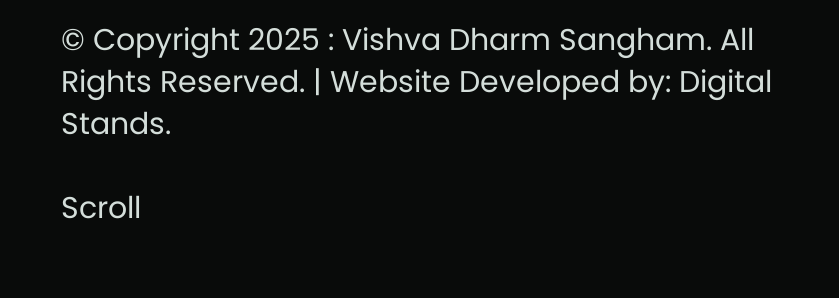© Copyright 2025 : Vishva Dharm Sangham. All Rights Reserved. | Website Developed by: Digital Stands.

Scroll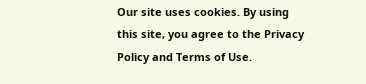Our site uses cookies. By using this site, you agree to the Privacy Policy and Terms of Use.